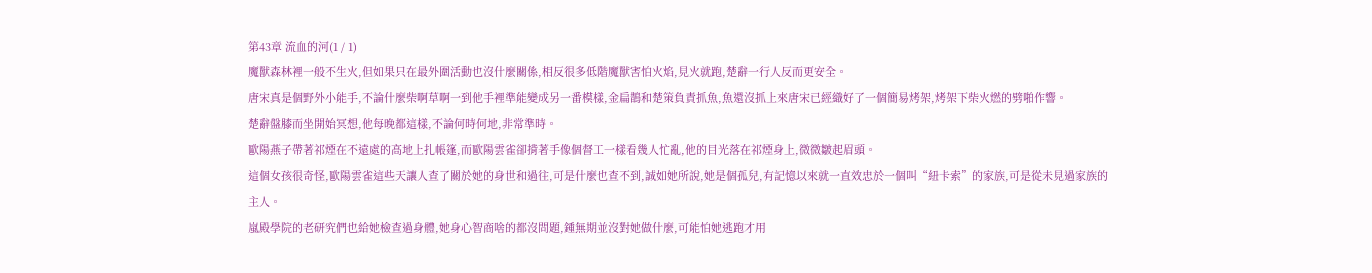第43章 流血的河(1 / 1)
魔獸森林裡一般不生火,但如果只在最外圍活動也沒什麼關係,相反很多低階魔獸害怕火焰,見火就跑,楚辭一行人反而更安全。
唐宋真是個野外小能手,不論什麼柴啊草啊一到他手裡準能變成另一番模樣,金扁鵲和楚策負責抓魚,魚還沒抓上來唐宋已經織好了一個簡易烤架,烤架下柴火燃的劈啪作響。
楚辭盤膝而坐開始冥想,他每晚都這樣,不論何時何地,非常準時。
歐陽燕子帶著祁煙在不遠處的高地上扎帳篷,而歐陽雲雀卻揹著手像個督工一樣看幾人忙亂,他的目光落在祁煙身上,微微皺起眉頭。
這個女孩很奇怪,歐陽雲雀這些天讓人查了關於她的身世和過往,可是什麼也查不到,誠如她所說,她是個孤兒,有記憶以來就一直效忠於一個叫“紐卡索”的家族,可是從未見過家族的主人。
嵐殿學院的老研究們也給她檢查過身體,她身心智商啥的都沒問題,鍾無期並沒對她做什麼,可能怕她逃跑才用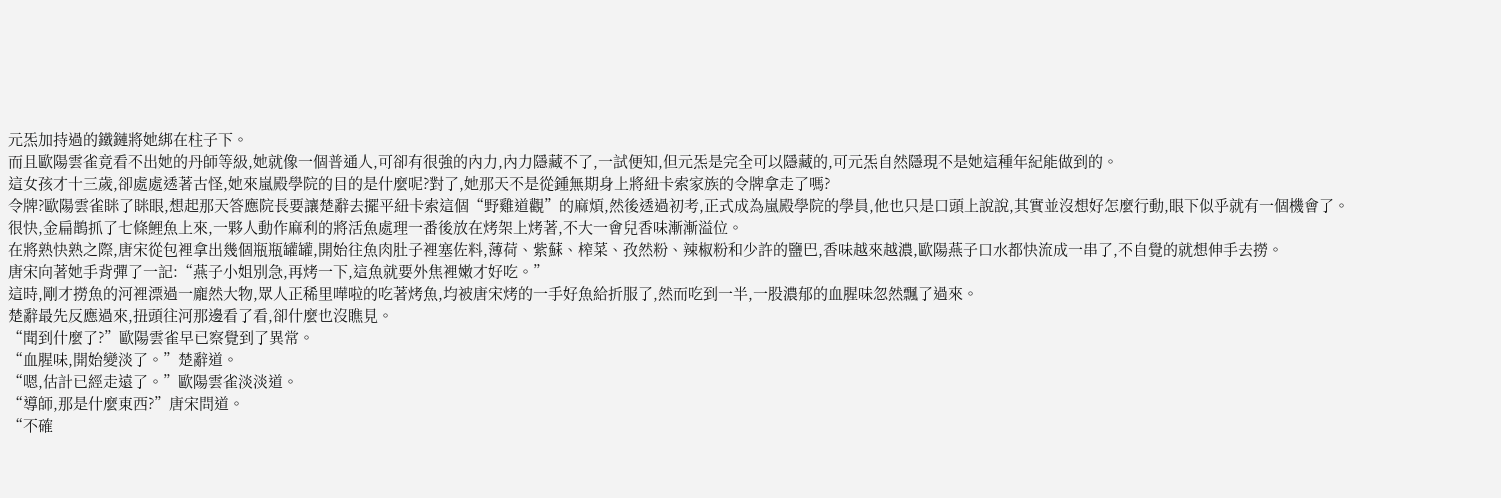元炁加持過的鐵鏈將她綁在柱子下。
而且歐陽雲雀竟看不出她的丹師等級,她就像一個普通人,可卻有很強的內力,內力隱藏不了,一試便知,但元炁是完全可以隱藏的,可元炁自然隱現不是她這種年紀能做到的。
這女孩才十三歲,卻處處透著古怪,她來嵐殿學院的目的是什麼呢?對了,她那天不是從鍾無期身上將紐卡索家族的令牌拿走了嗎?
令牌?歐陽雲雀眯了眯眼,想起那天答應院長要讓楚辭去擺平紐卡索這個“野雞道觀”的麻煩,然後透過初考,正式成為嵐殿學院的學員,他也只是口頭上說說,其實並沒想好怎麼行動,眼下似乎就有一個機會了。
很快,金扁鵲抓了七條鯉魚上來,一夥人動作麻利的將活魚處理一番後放在烤架上烤著,不大一會兒香味漸漸溢位。
在將熟快熟之際,唐宋從包裡拿出幾個瓶瓶罐罐,開始往魚肉肚子裡塞佐料,薄荷、紫蘇、榨菜、孜然粉、辣椒粉和少許的鹽巴,香味越來越濃,歐陽燕子口水都快流成一串了,不自覺的就想伸手去撈。
唐宋向著她手背彈了一記:“燕子小姐別急,再烤一下,這魚就要外焦裡嫩才好吃。”
這時,剛才撈魚的河裡漂過一龐然大物,眾人正稀里嘩啦的吃著烤魚,均被唐宋烤的一手好魚給折服了,然而吃到一半,一股濃郁的血腥味忽然飄了過來。
楚辭最先反應過來,扭頭往河那邊看了看,卻什麼也沒瞧見。
“聞到什麼了?”歐陽雲雀早已察覺到了異常。
“血腥味,開始變淡了。”楚辭道。
“嗯,估計已經走遠了。”歐陽雲雀淡淡道。
“導師,那是什麼東西?”唐宋問道。
“不確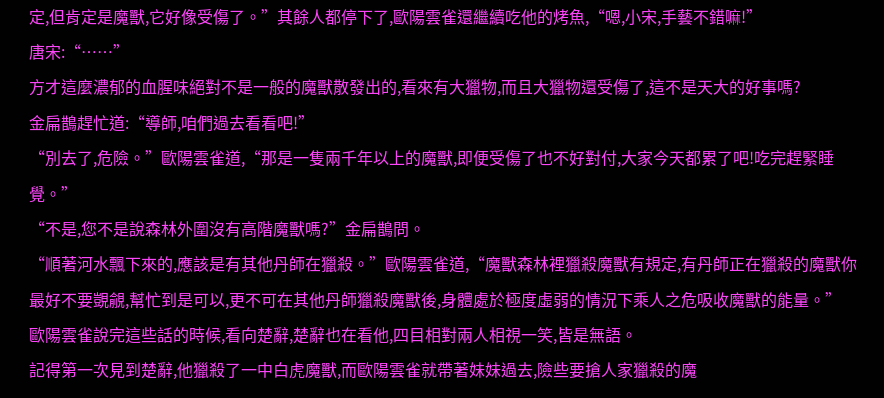定,但肯定是魔獸,它好像受傷了。”其餘人都停下了,歐陽雲雀還繼續吃他的烤魚,“嗯,小宋,手藝不錯嘛!”
唐宋:“……”
方才這麼濃郁的血腥味絕對不是一般的魔獸散發出的,看來有大獵物,而且大獵物還受傷了,這不是天大的好事嗎?
金扁鵲趕忙道:“導師,咱們過去看看吧!”
“別去了,危險。”歐陽雲雀道,“那是一隻兩千年以上的魔獸,即便受傷了也不好對付,大家今天都累了吧!吃完趕緊睡覺。”
“不是,您不是說森林外圍沒有高階魔獸嗎?”金扁鵲問。
“順著河水飄下來的,應該是有其他丹師在獵殺。”歐陽雲雀道,“魔獸森林裡獵殺魔獸有規定,有丹師正在獵殺的魔獸你最好不要覬覦,幫忙到是可以,更不可在其他丹師獵殺魔獸後,身體處於極度虛弱的情況下乘人之危吸收魔獸的能量。”
歐陽雲雀說完這些話的時候,看向楚辭,楚辭也在看他,四目相對兩人相視一笑,皆是無語。
記得第一次見到楚辭,他獵殺了一中白虎魔獸,而歐陽雲雀就帶著妹妹過去,險些要搶人家獵殺的魔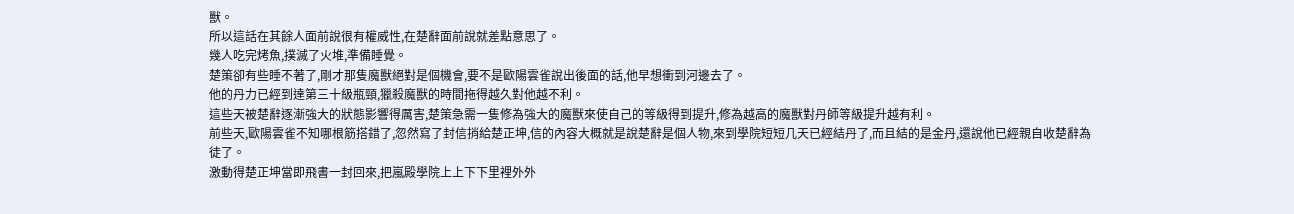獸。
所以這話在其餘人面前說很有權威性,在楚辭面前說就差點意思了。
幾人吃完烤魚,撲滅了火堆,準備睡覺。
楚策卻有些睡不著了,剛才那隻魔獸絕對是個機會,要不是歐陽雲雀說出後面的話,他早想衝到河邊去了。
他的丹力已經到達第三十級瓶頸,獵殺魔獸的時間拖得越久對他越不利。
這些天被楚辭逐漸強大的狀態影響得厲害,楚策急需一隻修為強大的魔獸來使自己的等級得到提升,修為越高的魔獸對丹師等級提升越有利。
前些天,歐陽雲雀不知哪根筋搭錯了,忽然寫了封信捎給楚正坤,信的內容大概就是說楚辭是個人物,來到學院短短几天已經結丹了,而且結的是金丹,還說他已經親自收楚辭為徒了。
激動得楚正坤當即飛書一封回來,把嵐殿學院上上下下里裡外外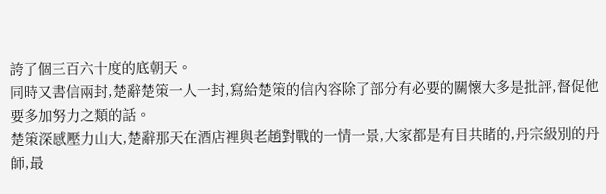誇了個三百六十度的底朝天。
同時又書信兩封,楚辭楚策一人一封,寫給楚策的信內容除了部分有必要的關懷大多是批評,督促他要多加努力之類的話。
楚策深感壓力山大,楚辭那天在酒店裡與老趙對戰的一情一景,大家都是有目共睹的,丹宗級別的丹師,最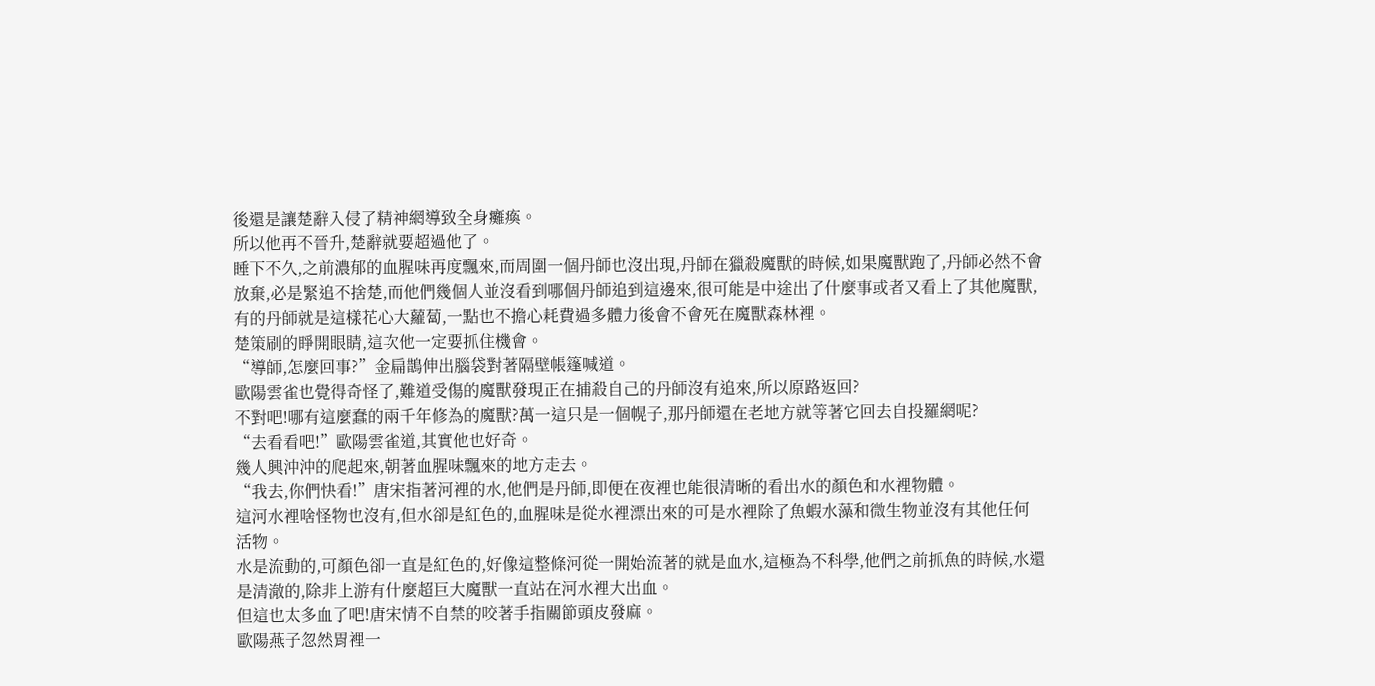後還是讓楚辭入侵了精神網導致全身癱瘓。
所以他再不晉升,楚辭就要超過他了。
睡下不久,之前濃郁的血腥味再度飄來,而周圍一個丹師也沒出現,丹師在獵殺魔獸的時候,如果魔獸跑了,丹師必然不會放棄,必是緊追不捨楚,而他們幾個人並沒看到哪個丹師追到這邊來,很可能是中途出了什麼事或者又看上了其他魔獸,有的丹師就是這樣花心大蘿蔔,一點也不擔心耗費過多體力後會不會死在魔獸森林裡。
楚策刷的睜開眼睛,這次他一定要抓住機會。
“導師,怎麼回事?”金扁鵲伸出腦袋對著隔壁帳篷喊道。
歐陽雲雀也覺得奇怪了,難道受傷的魔獸發現正在捕殺自己的丹師沒有追來,所以原路返回?
不對吧!哪有這麼蠢的兩千年修為的魔獸?萬一這只是一個幌子,那丹師還在老地方就等著它回去自投羅網呢?
“去看看吧!”歐陽雲雀道,其實他也好奇。
幾人興沖沖的爬起來,朝著血腥味飄來的地方走去。
“我去,你們快看!”唐宋指著河裡的水,他們是丹師,即便在夜裡也能很清晰的看出水的顏色和水裡物體。
這河水裡啥怪物也沒有,但水卻是紅色的,血腥味是從水裡漂出來的可是水裡除了魚蝦水藻和微生物並沒有其他任何活物。
水是流動的,可顏色卻一直是紅色的,好像這整條河從一開始流著的就是血水,這極為不科學,他們之前抓魚的時候,水還是清澈的,除非上游有什麼超巨大魔獸一直站在河水裡大出血。
但這也太多血了吧!唐宋情不自禁的咬著手指關節頭皮發麻。
歐陽燕子忽然胃裡一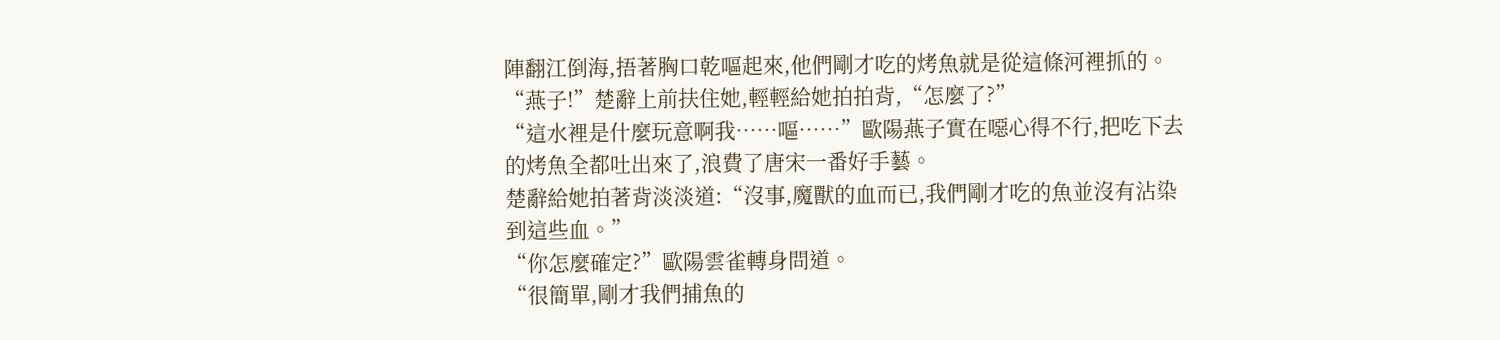陣翻江倒海,捂著胸口乾嘔起來,他們剛才吃的烤魚就是從這條河裡抓的。
“燕子!”楚辭上前扶住她,輕輕給她拍拍背,“怎麼了?”
“這水裡是什麼玩意啊我……嘔……”歐陽燕子實在噁心得不行,把吃下去的烤魚全都吐出來了,浪費了唐宋一番好手藝。
楚辭給她拍著背淡淡道:“沒事,魔獸的血而已,我們剛才吃的魚並沒有沾染到這些血。”
“你怎麼確定?”歐陽雲雀轉身問道。
“很簡單,剛才我們捕魚的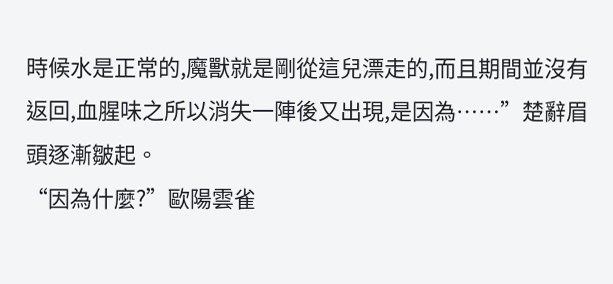時候水是正常的,魔獸就是剛從這兒漂走的,而且期間並沒有返回,血腥味之所以消失一陣後又出現,是因為……”楚辭眉頭逐漸皺起。
“因為什麼?”歐陽雲雀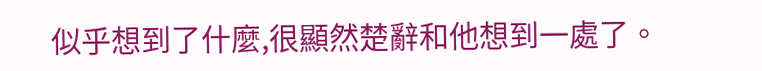似乎想到了什麼,很顯然楚辭和他想到一處了。